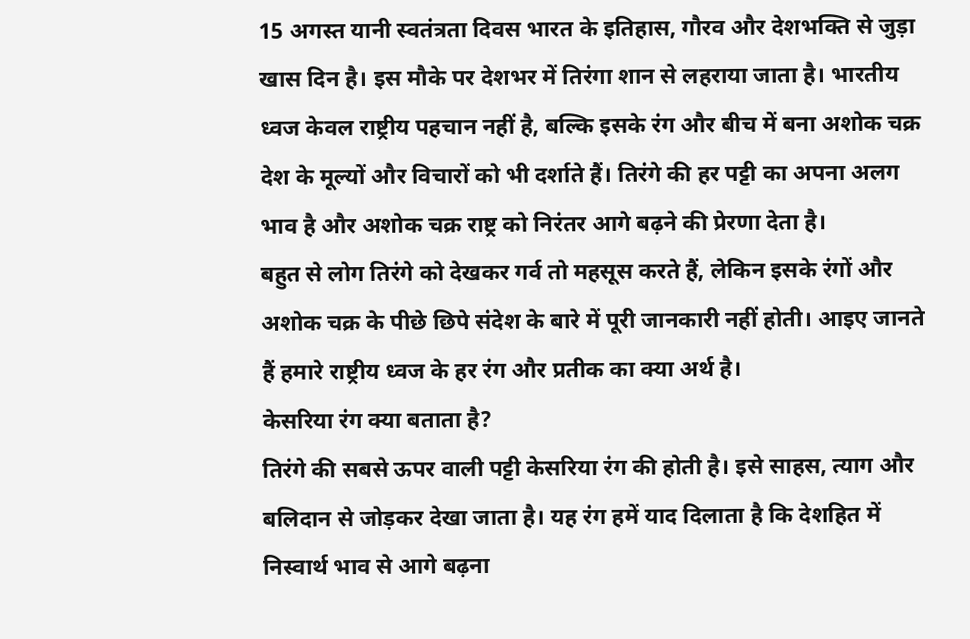15 अगस्त यानी स्वतंत्रता दिवस भारत के इतिहास, गौरव और देशभक्ति से जुड़ा खास दिन है। इस मौके पर देशभर में तिरंगा शान से लहराया जाता है। भारतीय ध्वज केवल राष्ट्रीय पहचान नहीं है, बल्कि इसके रंग और बीच में बना अशोक चक्र देश के मूल्यों और विचारों को भी दर्शाते हैं। तिरंगे की हर पट्टी का अपना अलग भाव है और अशोक चक्र राष्ट्र को निरंतर आगे बढ़ने की प्रेरणा देता है।
बहुत से लोग तिरंगे को देखकर गर्व तो महसूस करते हैं, लेकिन इसके रंगों और अशोक चक्र के पीछे छिपे संदेश के बारे में पूरी जानकारी नहीं होती। आइए जानते हैं हमारे राष्ट्रीय ध्वज के हर रंग और प्रतीक का क्या अर्थ है।
केसरिया रंग क्या बताता है?
तिरंगे की सबसे ऊपर वाली पट्टी केसरिया रंग की होती है। इसे साहस, त्याग और बलिदान से जोड़कर देखा जाता है। यह रंग हमें याद दिलाता है कि देशहित में निस्वार्थ भाव से आगे बढ़ना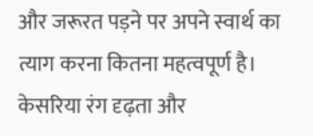और जरूरत पड़ने पर अपने स्वार्थ का त्याग करना कितना महत्वपूर्ण है।
केसरिया रंग दृढ़ता और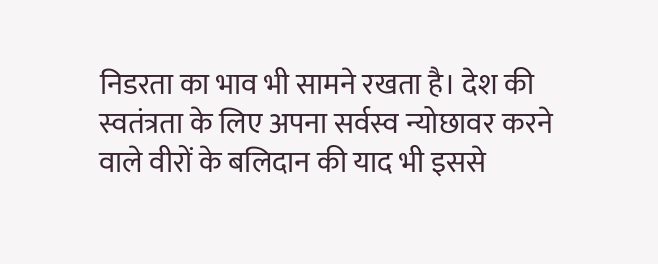निडरता का भाव भी सामने रखता है। देश की स्वतंत्रता के लिए अपना सर्वस्व न्योछावर करने वाले वीरों के बलिदान की याद भी इससे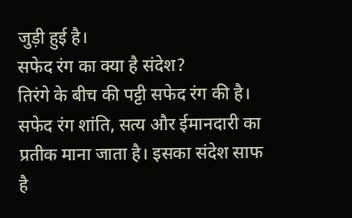जुड़ी हुई है।
सफेद रंग का क्या है संदेश?
तिरंगे के बीच की पट्टी सफेद रंग की है। सफेद रंग शांति, सत्य और ईमानदारी का प्रतीक माना जाता है। इसका संदेश साफ है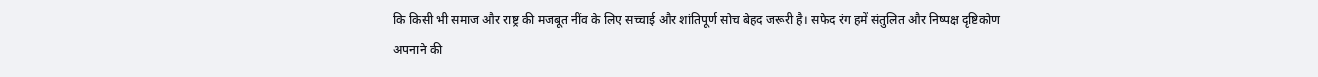कि किसी भी समाज और राष्ट्र की मजबूत नींव के लिए सच्चाई और शांतिपूर्ण सोच बेहद जरूरी है। सफेद रंग हमें संतुलित और निष्पक्ष दृष्टिकोण अपनाने की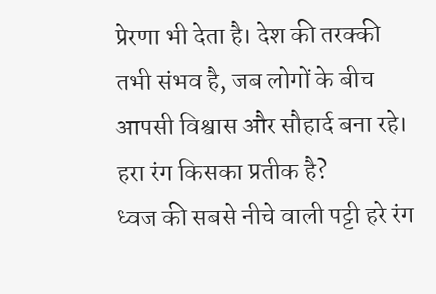प्रेरणा भी देता है। देश की तरक्की तभी संभव है, जब लोगों के बीच आपसी विश्वास और सौहार्द बना रहे।
हरा रंग किसका प्रतीक है?
ध्वज की सबसे नीचे वाली पट्टी हरे रंग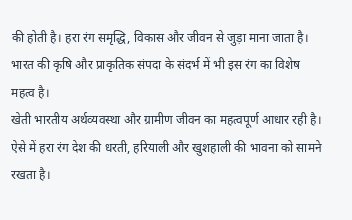की होती है। हरा रंग समृद्धि, विकास और जीवन से जुड़ा माना जाता है। भारत की कृषि और प्राकृतिक संपदा के संदर्भ में भी इस रंग का विशेष महत्व है।
खेती भारतीय अर्थव्यवस्था और ग्रामीण जीवन का महत्वपूर्ण आधार रही है। ऐसे में हरा रंग देश की धरती, हरियाली और खुशहाली की भावना को सामने रखता है।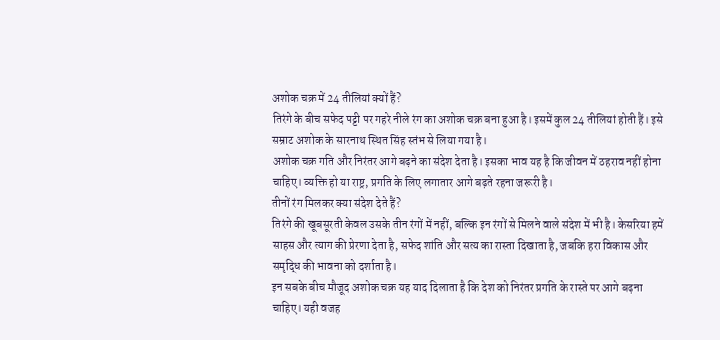अशोक चक्र में 24 तीलियां क्यों हैं?
तिरंगे के बीच सफेद पट्टी पर गहरे नीले रंग का अशोक चक्र बना हुआ है। इसमें कुल 24 तीलियां होती हैं। इसे सम्राट अशोक के सारनाथ स्थित सिंह स्तंभ से लिया गया है।
अशोक चक्र गति और निरंतर आगे बढ़ने का संदेश देता है। इसका भाव यह है कि जीवन में ठहराव नहीं होना चाहिए। व्यक्ति हो या राष्ट्र, प्रगति के लिए लगातार आगे बढ़ते रहना जरूरी है।
तीनों रंग मिलकर क्या संदेश देते हैं?
तिरंगे की खूबसूरती केवल उसके तीन रंगों में नहीं, बल्कि इन रंगों से मिलने वाले संदेश में भी है। केसरिया हमें साहस और त्याग की प्रेरणा देता है, सफेद शांति और सत्य का रास्ता दिखाता है, जबकि हरा विकास और समृद्धि की भावना को दर्शाता है।
इन सबके बीच मौजूद अशोक चक्र यह याद दिलाता है कि देश को निरंतर प्रगति के रास्ते पर आगे बढ़ना चाहिए। यही वजह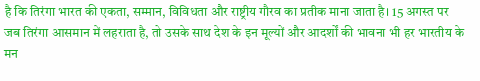है कि तिरंगा भारत की एकता, सम्मान, विविधता और राष्ट्रीय गौरव का प्रतीक माना जाता है। 15 अगस्त पर जब तिरंगा आसमान में लहराता है, तो उसके साथ देश के इन मूल्यों और आदर्शों की भावना भी हर भारतीय के मन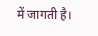में जागती है।